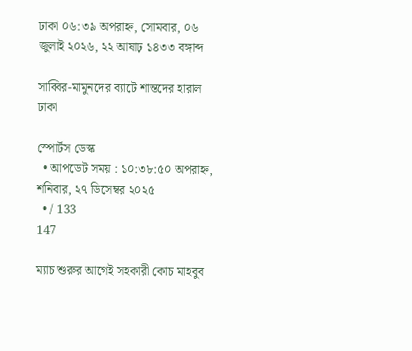ঢাকা ০৬:৩৯ অপরাহ্ন, সোমবার, ০৬ জুলাই ২০২৬, ২২ আষাঢ় ১৪৩৩ বঙ্গাব্দ

সাব্বির-মামুনদের ব্যাটে শান্তদের হারাল ঢাকা

স্পোর্টস ডেস্ক
  • আপডেট সময় : ১০:৩৮:৫০ অপরাহ্ন, শনিবার, ২৭ ডিসেম্বর ২০২৫
  • / 133
147

ম্যাচ শুরুর আগেই সহকারী কোচ মাহবুব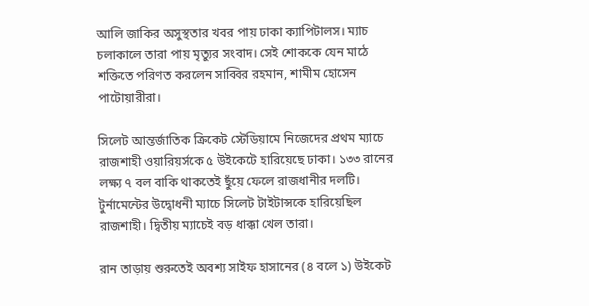আলি জাকির অসুস্থতার খবর পায় ঢাকা ক্যাপিটালস। ম্যাচ চলাকালে তারা পায় মৃত্যুর সংবাদ। সেই শোককে যেন মাঠে শক্তিতে পরিণত করলেন সাব্বির রহমান, শামীম হোসেন পাটোয়ারীরা।

সিলেট আন্তর্জাতিক ক্রিকেট স্টেডিয়ামে নিজেদের প্রথম ম্যাচে রাজশাহী ওয়ারিয়র্সকে ৫ উইকেটে হারিয়েছে ঢাকা। ১৩৩ রানের লক্ষ্য ৭ বল বাকি থাকতেই ছুঁয়ে ফেলে রাজধানীর দলটি। টুর্নামেন্টের উদ্বোধনী ম্যাচে সিলেট টাইটান্সকে হারিয়েছিল রাজশাহী। দ্বিতীয় ম্যাচেই বড় ধাক্কা খেল তারা।

রান তাড়ায় শুরুতেই অবশ্য সাইফ হাসানের (৪ বলে ১) উইকেট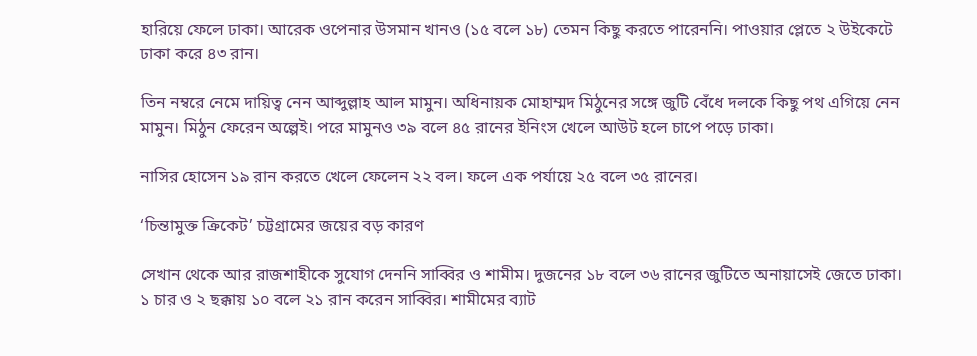হারিয়ে ফেলে ঢাকা। আরেক ওপেনার উসমান খানও (১৫ বলে ১৮) তেমন কিছু করতে পারেননি। পাওয়ার প্লেতে ২ উইকেটে ঢাকা করে ৪৩ রান।

তিন নম্বরে নেমে দায়িত্ব নেন আব্দুল্লাহ আল মামুন। অধিনায়ক মোহাম্মদ মিঠুনের সঙ্গে জুটি বেঁধে দলকে কিছু পথ এগিয়ে নেন মামুন। মিঠুন ফেরেন অল্পেই। পরে মামুনও ৩৯ বলে ৪৫ রানের ইনিংস খেলে আউট হলে চাপে পড়ে ঢাকা।

নাসির হোসেন ১৯ রান করতে খেলে ফেলেন ২২ বল। ফলে এক পর্যায়ে ২৫ বলে ৩৫ রানের।

‘চিন্তামুক্ত ক্রিকেট’ চট্টগ্রামের জয়ের বড় কারণ

সেখান থেকে আর রাজশাহীকে সুযোগ দেননি সাব্বির ও শামীম। দুজনের ১৮ বলে ৩৬ রানের জুটিতে অনায়াসেই জেতে ঢাকা। ১ চার ও ২ ছক্কায় ১০ বলে ২১ রান করেন সাব্বির। শামীমের ব্যাট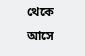থেকে আসে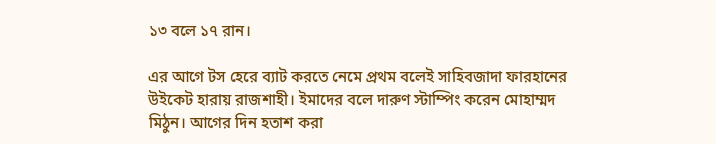১৩ বলে ১৭ রান।

এর আগে টস হেরে ব্যাট করতে নেমে প্রথম বলেই সাহিবজাদা ফারহানের উইকেট হারায় রাজশাহী। ইমাদের বলে দারুণ স্টাম্পিং করেন মোহাম্মদ মিঠুন। আগের দিন হতাশ করা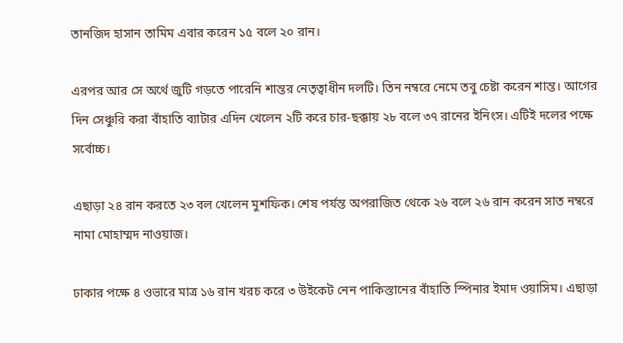তানজিদ হাসান তামিম এবার করেন ১৫ বলে ২০ রান।

এরপর আর সে অর্থে জুটি গড়তে পারেনি শান্তর নেতৃত্বাধীন দলটি। তিন নম্বরে নেমে তবু চেষ্টা করেন শান্ত। আগের দিন সেঞ্চুরি করা বাঁহাতি ব্যাটার এদিন খেলেন ২টি করে চার-ছক্কায় ২৮ বলে ৩৭ রানের ইনিংস। এটিই দলের পক্ষে সর্বোচ্চ।

এছাড়া ২৪ রান করতে ২৩ বল খেলেন মুশফিক। শেষ পর্যন্ত অপরাজিত থেকে ২৬ বলে ২৬ রান করেন সাত নম্বরে নামা মোহাম্মদ নাওয়াজ।

ঢাকার পক্ষে ৪ ওভারে মাত্র ১৬ রান খরচ করে ৩ উইকেট নেন পাকিস্তানের বাঁহাতি স্পিনার ইমাদ ওয়াসিম। এছাড়া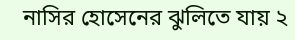নাসির হোসেনের ঝুলিতে যায় ২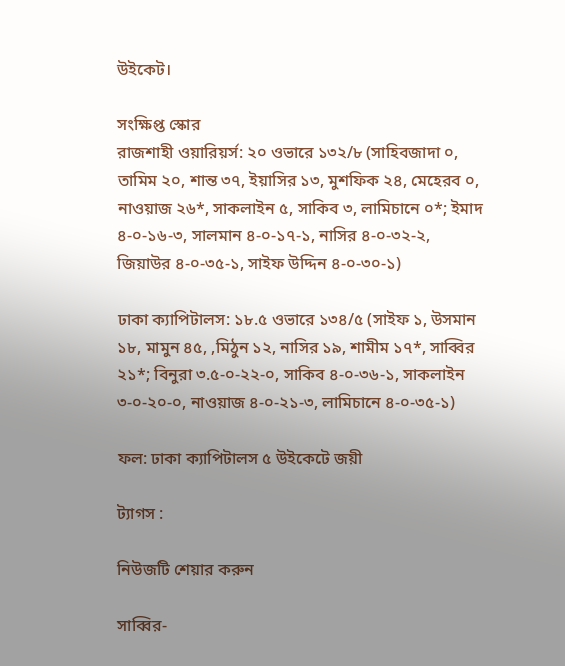উইকেট।

সংক্ষিপ্ত স্কোর
রাজশাহী ওয়ারিয়র্স: ২০ ওভারে ১৩২/৮ (সাহিবজাদা ০, তামিম ২০, শান্ত ৩৭, ইয়াসির ১৩, মুশফিক ২৪, মেহেরব ০, নাওয়াজ ২৬*, সাকলাইন ৫, সাকিব ৩, লামিচানে ০*; ইমাদ ৪-০-১৬-৩, সালমান ৪-০-১৭-১, নাসির ৪-০-৩২-২, জিয়াউর ৪-০-৩৫-১, সাইফ উদ্দিন ৪-০-৩০-১)

ঢাকা ক্যাপিটালস: ১৮.৫ ওভারে ১৩৪/৫ (সাইফ ১, উসমান ১৮, মামুন ৪৫, ,মিঠুন ১২, নাসির ১৯, শামীম ১৭*, সাব্বির ২১*; বিনুরা ৩.৫-০-২২-০, সাকিব ৪-০-৩৬-১, সাকলাইন ৩-০-২০-০, নাওয়াজ ৪-০-২১-৩, লামিচানে ৪-০-৩৫-১)

ফল: ঢাকা ক্যাপিটালস ৫ উইকেটে জয়ী

ট্যাগস :

নিউজটি শেয়ার করুন

সাব্বির-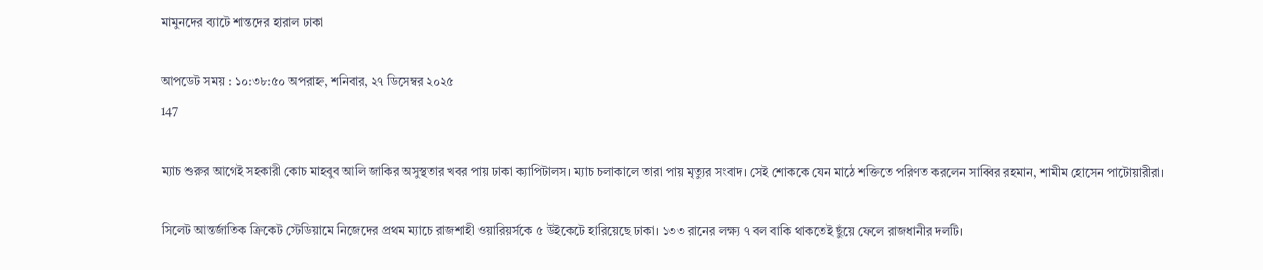মামুনদের ব্যাটে শান্তদের হারাল ঢাকা

আপডেট সময় : ১০:৩৮:৫০ অপরাহ্ন, শনিবার, ২৭ ডিসেম্বর ২০২৫
147

ম্যাচ শুরুর আগেই সহকারী কোচ মাহবুব আলি জাকির অসুস্থতার খবর পায় ঢাকা ক্যাপিটালস। ম্যাচ চলাকালে তারা পায় মৃত্যুর সংবাদ। সেই শোককে যেন মাঠে শক্তিতে পরিণত করলেন সাব্বির রহমান, শামীম হোসেন পাটোয়ারীরা।

সিলেট আন্তর্জাতিক ক্রিকেট স্টেডিয়ামে নিজেদের প্রথম ম্যাচে রাজশাহী ওয়ারিয়র্সকে ৫ উইকেটে হারিয়েছে ঢাকা। ১৩৩ রানের লক্ষ্য ৭ বল বাকি থাকতেই ছুঁয়ে ফেলে রাজধানীর দলটি।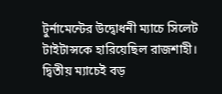টুর্নামেন্টের উদ্বোধনী ম্যাচে সিলেট টাইটান্সকে হারিয়েছিল রাজশাহী। দ্বিতীয় ম্যাচেই বড়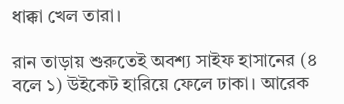ধাক্কা খেল তারা।

রান তাড়ায় শুরুতেই অবশ্য সাইফ হাসানের (৪ বলে ১) উইকেট হারিয়ে ফেলে ঢাকা। আরেক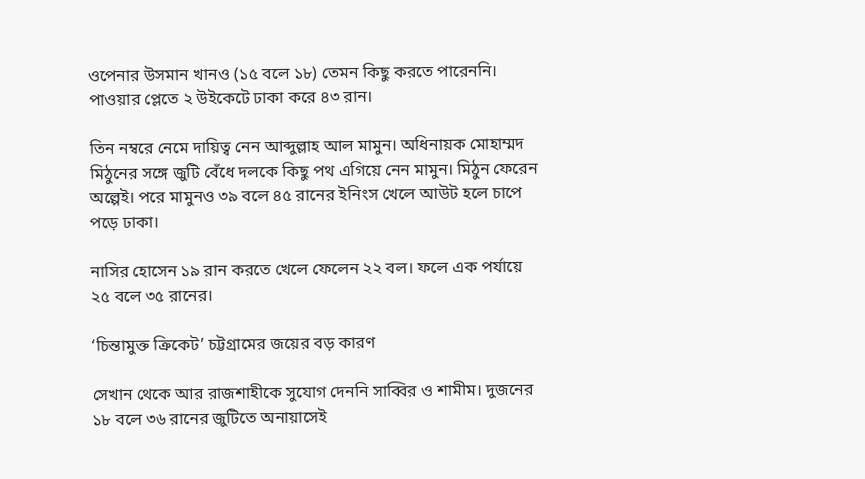ওপেনার উসমান খানও (১৫ বলে ১৮) তেমন কিছু করতে পারেননি। পাওয়ার প্লেতে ২ উইকেটে ঢাকা করে ৪৩ রান।

তিন নম্বরে নেমে দায়িত্ব নেন আব্দুল্লাহ আল মামুন। অধিনায়ক মোহাম্মদ মিঠুনের সঙ্গে জুটি বেঁধে দলকে কিছু পথ এগিয়ে নেন মামুন। মিঠুন ফেরেন অল্পেই। পরে মামুনও ৩৯ বলে ৪৫ রানের ইনিংস খেলে আউট হলে চাপে পড়ে ঢাকা।

নাসির হোসেন ১৯ রান করতে খেলে ফেলেন ২২ বল। ফলে এক পর্যায়ে ২৫ বলে ৩৫ রানের।

‘চিন্তামুক্ত ক্রিকেট’ চট্টগ্রামের জয়ের বড় কারণ

সেখান থেকে আর রাজশাহীকে সুযোগ দেননি সাব্বির ও শামীম। দুজনের ১৮ বলে ৩৬ রানের জুটিতে অনায়াসেই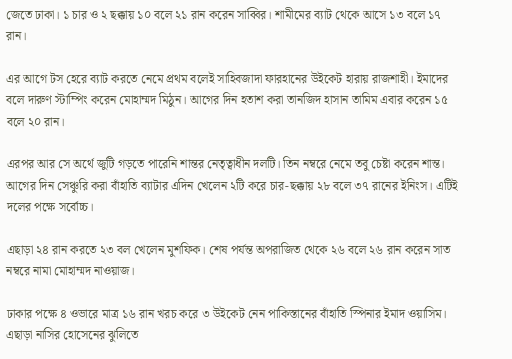জেতে ঢাকা। ১ চার ও ২ ছক্কায় ১০ বলে ২১ রান করেন সাব্বির। শামীমের ব্যাট থেকে আসে ১৩ বলে ১৭ রান।

এর আগে টস হেরে ব্যাট করতে নেমে প্রথম বলেই সাহিবজাদা ফারহানের উইকেট হারায় রাজশাহী। ইমাদের বলে দারুণ স্টাম্পিং করেন মোহাম্মদ মিঠুন। আগের দিন হতাশ করা তানজিদ হাসান তামিম এবার করেন ১৫ বলে ২০ রান।

এরপর আর সে অর্থে জুটি গড়তে পারেনি শান্তর নেতৃত্বাধীন দলটি। তিন নম্বরে নেমে তবু চেষ্টা করেন শান্ত। আগের দিন সেঞ্চুরি করা বাঁহাতি ব্যাটার এদিন খেলেন ২টি করে চার-ছক্কায় ২৮ বলে ৩৭ রানের ইনিংস। এটিই দলের পক্ষে সর্বোচ্চ।

এছাড়া ২৪ রান করতে ২৩ বল খেলেন মুশফিক। শেষ পর্যন্ত অপরাজিত থেকে ২৬ বলে ২৬ রান করেন সাত নম্বরে নামা মোহাম্মদ নাওয়াজ।

ঢাকার পক্ষে ৪ ওভারে মাত্র ১৬ রান খরচ করে ৩ উইকেট নেন পাকিস্তানের বাঁহাতি স্পিনার ইমাদ ওয়াসিম। এছাড়া নাসির হোসেনের ঝুলিতে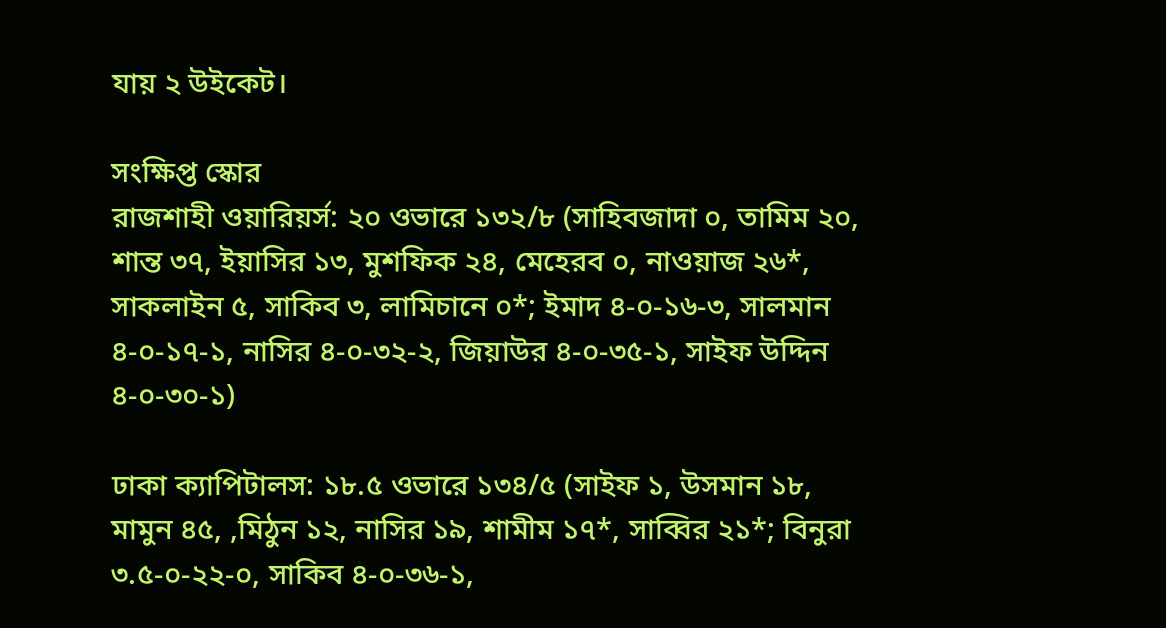যায় ২ উইকেট।

সংক্ষিপ্ত স্কোর
রাজশাহী ওয়ারিয়র্স: ২০ ওভারে ১৩২/৮ (সাহিবজাদা ০, তামিম ২০, শান্ত ৩৭, ইয়াসির ১৩, মুশফিক ২৪, মেহেরব ০, নাওয়াজ ২৬*, সাকলাইন ৫, সাকিব ৩, লামিচানে ০*; ইমাদ ৪-০-১৬-৩, সালমান ৪-০-১৭-১, নাসির ৪-০-৩২-২, জিয়াউর ৪-০-৩৫-১, সাইফ উদ্দিন ৪-০-৩০-১)

ঢাকা ক্যাপিটালস: ১৮.৫ ওভারে ১৩৪/৫ (সাইফ ১, উসমান ১৮, মামুন ৪৫, ,মিঠুন ১২, নাসির ১৯, শামীম ১৭*, সাব্বির ২১*; বিনুরা ৩.৫-০-২২-০, সাকিব ৪-০-৩৬-১,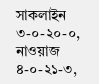সাকলাইন ৩-০-২০-০, নাওয়াজ ৪-০-২১-৩,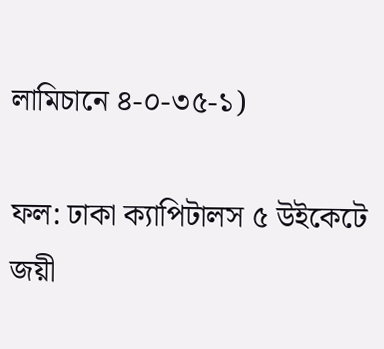লামিচানে ৪-০-৩৫-১)

ফল: ঢাকা ক্যাপিটালস ৫ উইকেটে জয়ী